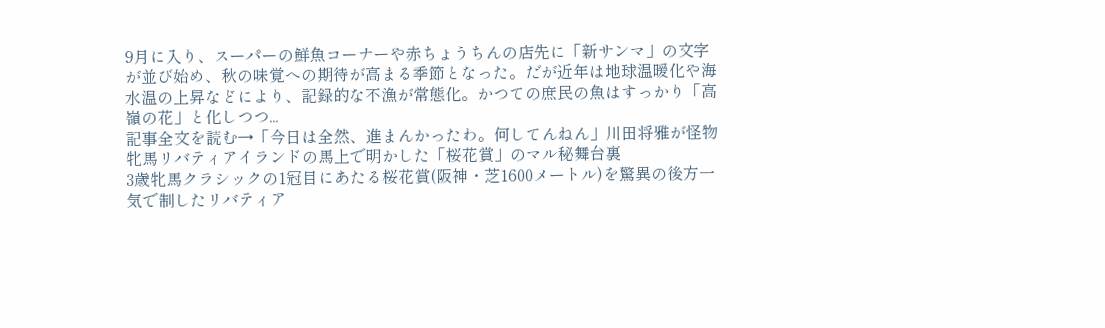9月に入り、スーパーの鮮魚コーナーや赤ちょうちんの店先に「新サンマ」の文字が並び始め、秋の味覚への期待が高まる季節となった。だが近年は地球温暖化や海水温の上昇などにより、記録的な不漁が常態化。かつての庶民の魚はすっかり「高嶺の花」と化しつつ...
記事全文を読む→「今日は全然、進まんかったわ。何してんねん」川田将雅が怪物牝馬リバティアイランドの馬上で明かした「桜花賞」のマル秘舞台裏
3歳牝馬クラシックの1冠目にあたる桜花賞(阪神・芝1600メートル)を驚異の後方一気で制したリバティア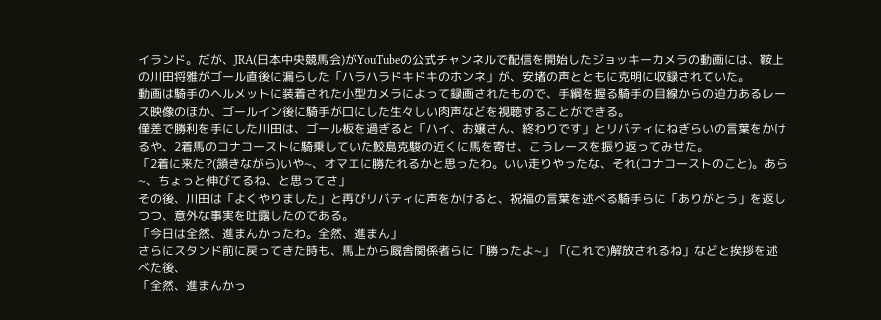イランド。だが、JRA(日本中央競馬会)がYouTubeの公式チャンネルで配信を開始したジョッキーカメラの動画には、鞍上の川田将雅がゴール直後に漏らした「ハラハラドキドキのホンネ」が、安堵の声とともに克明に収録されていた。
動画は騎手のヘルメットに装着された小型カメラによって録画されたもので、手綱を握る騎手の目線からの迫力あるレース映像のほか、ゴールイン後に騎手が口にした生々しい肉声などを視聴することができる。
僅差で勝利を手にした川田は、ゴール板を過ぎると「ハイ、お嬢さん、終わりです」とリバティにねぎらいの言葉をかけるや、2着馬のコナコーストに騎乗していた鮫島克駿の近くに馬を寄せ、こうレースを振り返ってみせた。
「2着に来た?(頷きながら)いや~、オマエに勝たれるかと思ったわ。いい走りやったな、それ(コナコーストのこと)。あら~、ちょっと伸びてるね、と思ってさ」
その後、川田は「よくやりました」と再びリバティに声をかけると、祝福の言葉を述べる騎手らに「ありがとう」を返しつつ、意外な事実を吐露したのである。
「今日は全然、進まんかったわ。全然、進まん」
さらにスタンド前に戻ってきた時も、馬上から厩舎関係者らに「勝ったよ~」「(これで)解放されるね」などと挨拶を述べた後、
「全然、進まんかっ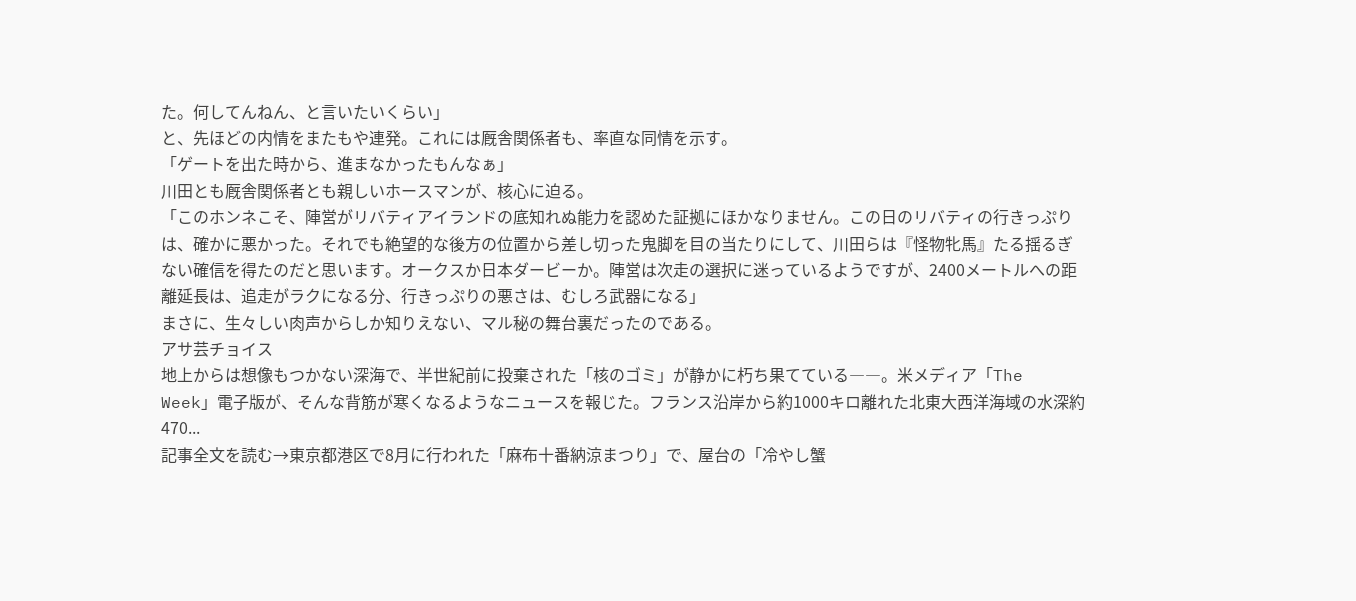た。何してんねん、と言いたいくらい」
と、先ほどの内情をまたもや連発。これには厩舎関係者も、率直な同情を示す。
「ゲートを出た時から、進まなかったもんなぁ」
川田とも厩舎関係者とも親しいホースマンが、核心に迫る。
「このホンネこそ、陣営がリバティアイランドの底知れぬ能力を認めた証拠にほかなりません。この日のリバティの行きっぷりは、確かに悪かった。それでも絶望的な後方の位置から差し切った鬼脚を目の当たりにして、川田らは『怪物牝馬』たる揺るぎない確信を得たのだと思います。オークスか日本ダービーか。陣営は次走の選択に迷っているようですが、2400メートルへの距離延長は、追走がラクになる分、行きっぷりの悪さは、むしろ武器になる」
まさに、生々しい肉声からしか知りえない、マル秘の舞台裏だったのである。
アサ芸チョイス
地上からは想像もつかない深海で、半世紀前に投棄された「核のゴミ」が静かに朽ち果てている――。米メディア「The Week」電子版が、そんな背筋が寒くなるようなニュースを報じた。フランス沿岸から約1000キロ離れた北東大西洋海域の水深約470...
記事全文を読む→東京都港区で8月に行われた「麻布十番納涼まつり」で、屋台の「冷やし蟹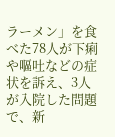ラーメン」を食べた78人が下痢や嘔吐などの症状を訴え、3人が入院した問題で、新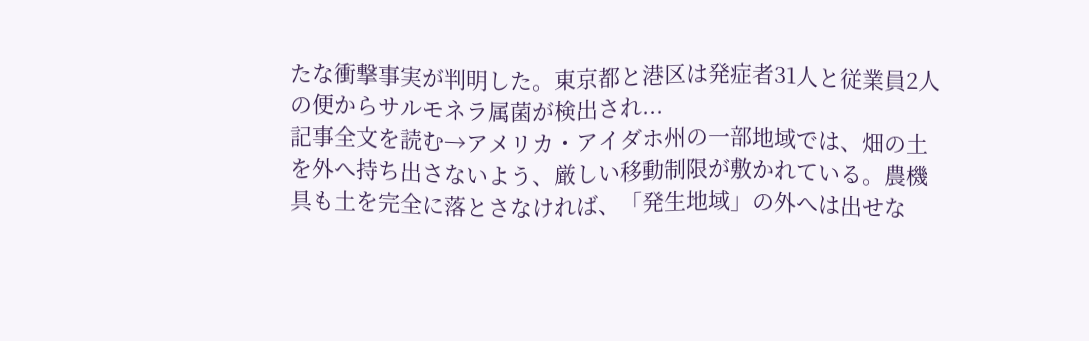たな衝撃事実が判明した。東京都と港区は発症者31人と従業員2人の便からサルモネラ属菌が検出され...
記事全文を読む→アメリカ・アイダホ州の一部地域では、畑の土を外へ持ち出さないよう、厳しい移動制限が敷かれている。農機具も土を完全に落とさなければ、「発生地域」の外へは出せな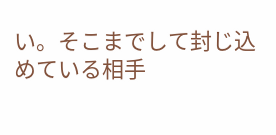い。そこまでして封じ込めている相手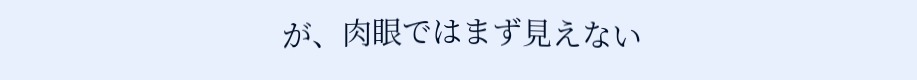が、肉眼ではまず見えない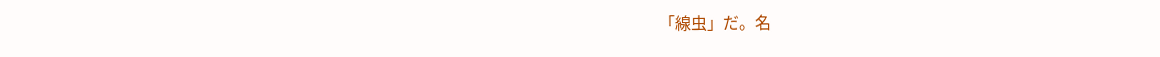「線虫」だ。名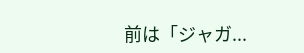前は「ジャガ...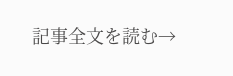記事全文を読む→